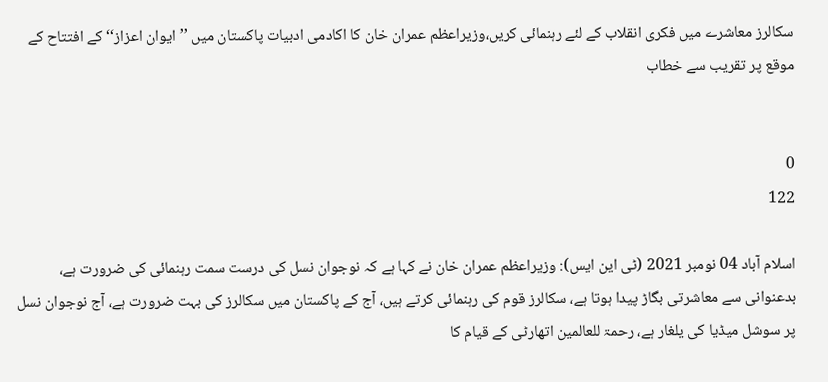سکالرز معاشرے میں فکری انقلاب کے لئے رہنمائی کریں،وزیراعظم عمران خان کا اکادمی ادبیات پاکستان میں ’’ایوان اعزاز‘‘ کے افتتاح کے موقع پر تقریب سے خطاب


0
122

اسلام آباد 04 نومبر 2021 (ٹی این ایس): وزیراعظم عمران خان نے کہا ہے کہ نوجوان نسل کی درست سمت رہنمائی کی ضرورت ہے، بدعنوانی سے معاشرتی بگاڑ پیدا ہوتا ہے، سکالرز قوم کی رہنمائی کرتے ہیں، آج کے پاکستان میں سکالرز کی بہت ضرورت ہے، آج نوجوان نسل پر سوشل میڈیا کی یلغار ہے، رحمۃ للعالمین اتھارٹی کے قیام کا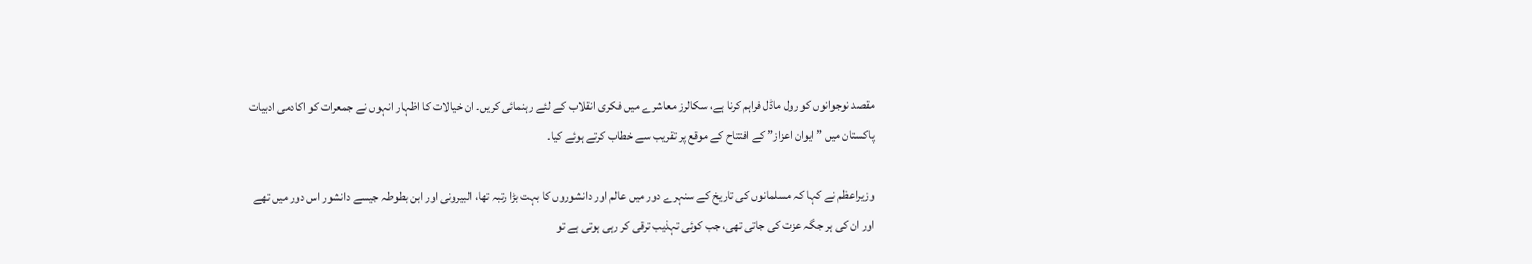مقصد نوجوانوں کو رول ماڈل فراہم کرنا ہے، سکالرز معاشرے میں فکری انقلاب کے لئے رہنمائی کریں۔ ان خیالات کا اظہار انہوں نے جمعرات کو اکادمی ادبیات پاکستان میں ”ایوان اعزاز” کے افتتاح کے موقع پر تقریب سے خطاب کرتے ہوئے کیا۔

وزیراعظم نے کہا کہ مسلمانوں کی تاریخ کے سنہرے دور میں عالم اور دانشوروں کا بہت بڑا رتبہ تھا، البیرونی اور ابن بطوطہ جیسے دانشور اس دور میں تھے اور ان کی ہر جگہ عزت کی جاتی تھی، جب کوئی تہذیب ترقی کر رہی ہوتی ہے تو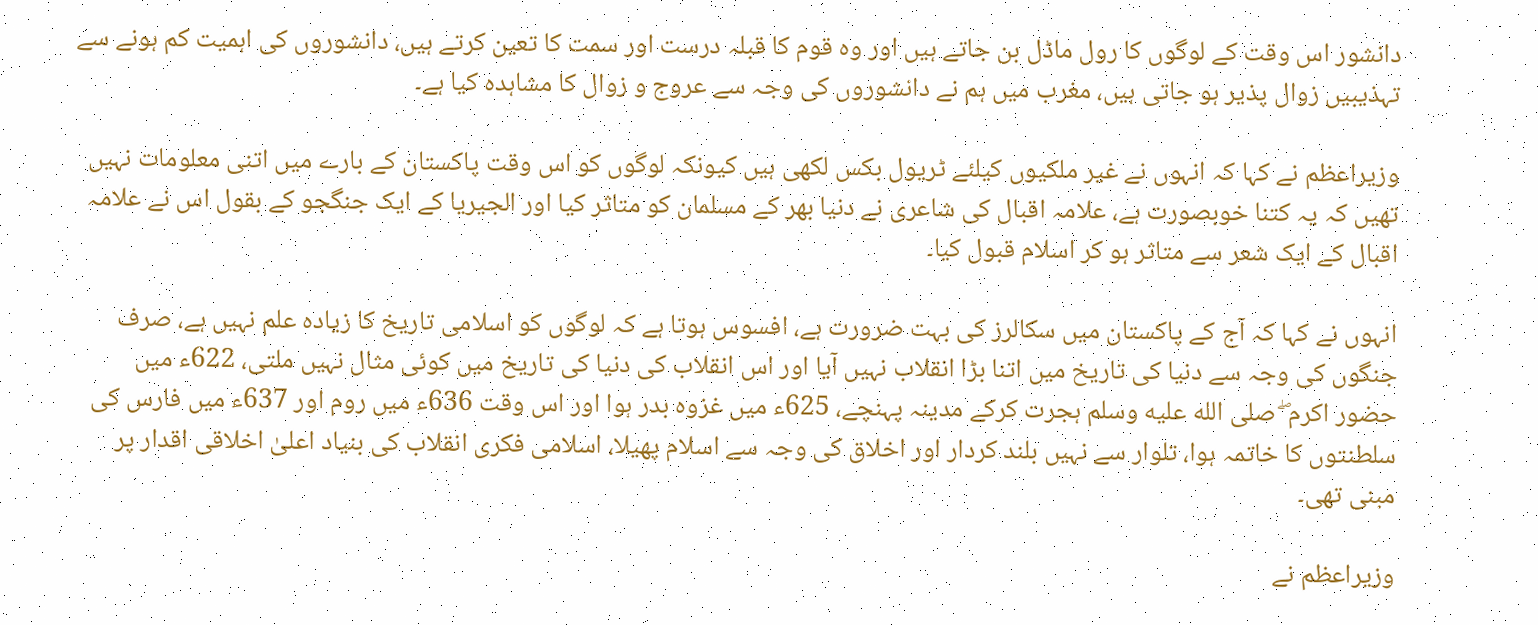دانشور اس وقت کے لوگوں کا رول ماڈل بن جاتے ہیں اور وہ قوم کا قبلہ درست اور سمت کا تعین کرتے ہیں، دانشوروں کی اہمیت کم ہونے سے تہذیبیں زوال پذیر ہو جاتی ہیں، مغرب میں ہم نے دانشوروں کی وجہ سے عروج و زوال کا مشاہدہ کیا ہے۔

وزیراعظم نے کہا کہ انہوں نے غیر ملکیوں کیلئے ٹریول بکس لکھی ہیں کیونکہ لوگوں کو اس وقت پاکستان کے بارے میں اتنی معلومات نہیں تھیں کہ یہ کتنا خوبصورت ہے، علامہ اقبال کی شاعری نے دنیا بھر کے مسلمان کو متاثر کیا اور الجیریا کے ایک جنگجو کے بقول اس نے علامہ اقبال کے ایک شعر سے متاثر ہو کر اسلام قبول کیا۔

انہوں نے کہا کہ آج کے پاکستان میں سکالرز کی بہت ضرورت ہے، افسوس ہوتا ہے کہ لوگوں کو اسلامی تاریخ کا زیادہ علم نہیں ہے، صرف جنگوں کی وجہ سے دنیا کی تاریخ میں اتنا بڑا انقلاب نہیں آیا اور اس انقلاب کی دنیا کی تاریخ میں کوئی مثال نہیں ملتی، 622ء میں حضور اکرم ۖ صلى الله عليه وسلم ہجرت کرکے مدینہ پہنچے، 625ء میں غزوہ بدر ہوا اور اس وقت 636ء میں روم اور 637ء میں فارس کی سلطنتوں کا خاتمہ ہوا، تلوار سے نہیں بلند کردار اور اخلاق کی وجہ سے اسلام پھیلا، اسلامی فکری انقلاب کی بنیاد اعلیٰ اخلاقی اقدار پر مبنی تھی۔

وزیراعظم نے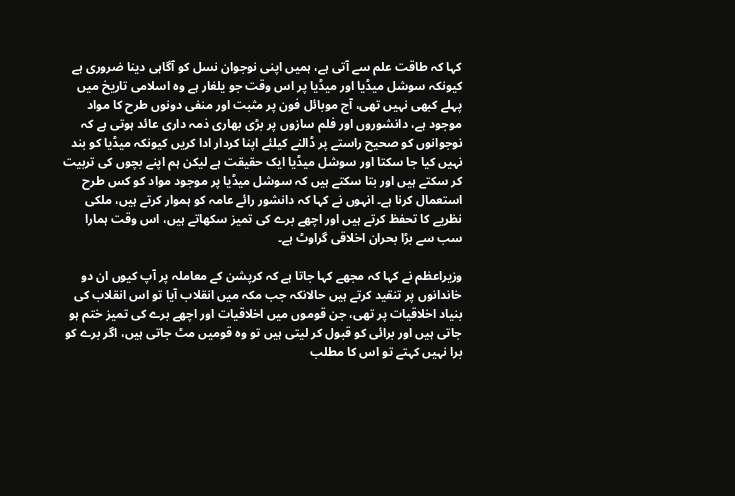کہا کہ طاقت علم سے آتی ہے، ہمیں اپنی نوجوان نسل کو آگاہی دینا ضروری ہے کیونکہ سوشل میڈیا اور میڈیا پر اس وقت جو یلغار ہے وہ اسلامی تاریخ میں پہلے کبھی نہیں تھی، آج موبائل فون پر مثبت اور منفی دونوں طرح کا مواد موجود ہے، دانشوروں اور فلم سازوں پر بڑی بھاری ذمہ داری عائد ہوتی ہے کہ نوجوانوں کو صحیح راستے پر ڈالنے کیلئے اپنا کردار ادا کریں کیونکہ میڈیا کو بند نہیں کیا جا سکتا اور سوشل میڈیا ایک حقیقت ہے لیکن ہم اپنے بچوں کی تربیت کر سکتے ہیں اور بتا سکتے ہیں کہ سوشل میڈیا پر موجود مواد کو کس طرح استعمال کرنا ہے۔ انہوں نے کہا کہ دانشور رائے عامہ کو ہموار کرتے ہیں، ملکی نظریے کا تحفظ کرتے ہیں اور اچھے برے کی تمیز سکھاتے ہیں، اس وقت ہمارا سب سے بڑا بحران اخلاقی گراوٹ ہے۔

وزیراعظم نے کہا کہ مجھے کہا جاتا ہے کہ کرپشن کے معاملہ پر آپ کیوں ان دو خاندانوں پر تنقید کرتے ہیں حالانکہ جب مکہ میں انقلاب آیا تو اس انقلاب کی بنیاد اخلاقیات پر تھی، جن قوموں میں اخلاقیات اور اچھے برے کی تمیز ختم ہو جاتی ہیں اور برائی کو قبول کر لیتی ہیں تو وہ قومیں مٹ جاتی ہیں، اگر برے کو برا نہیں کہتے تو اس کا مطلب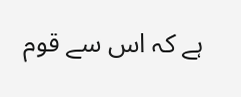ہے کہ اس سے قوم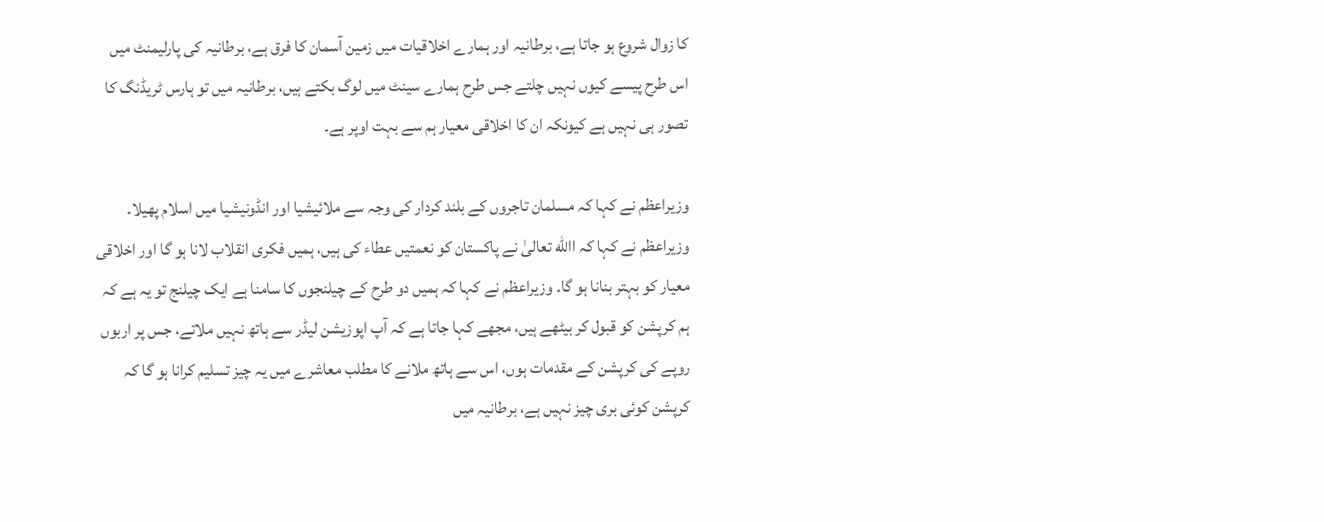کا زوال شروع ہو جاتا ہے، برطانیہ اور ہمارے اخلاقیات میں زمین آسمان کا فرق ہے، برطانیہ کی پارلیمنٹ میں اس طرح پیسے کیوں نہیں چلتے جس طرح ہمارے سینٹ میں لوگ بکتے ہیں، برطانیہ میں تو ہارس ٹریڈنگ کا تصور ہی نہیں ہے کیونکہ ان کا اخلاقی معیار ہم سے بہت اوپر ہے۔

وزیراعظم نے کہا کہ مسلمان تاجروں کے بلند کردار کی وجہ سے ملائیشیا اور انڈونیشیا میں اسلام پھیلا۔ وزیراعظم نے کہا کہ االله تعالیٰ نے پاکستان کو نعمتیں عطاء کی ہیں، ہمیں فکری انقلاب لانا ہو گا اور اخلاقی معیار کو بہتر بنانا ہو گا۔ وزیراعظم نے کہا کہ ہمیں دو طرح کے چیلنجوں کا سامنا ہے ایک چیلنج تو یہ ہے کہ ہم کرپشن کو قبول کر بیٹھے ہیں، مجھے کہا جاتا ہے کہ آپ اپوزیشن لیڈر سے ہاتھ نہیں ملاتے، جس پر اربوں روپے کی کرپشن کے مقدمات ہوں، اس سے ہاتھ ملانے کا مطلب معاشرے میں یہ چیز تسلیم کرانا ہو گا کہ کرپشن کوئی بری چیز نہیں ہے، برطانیہ میں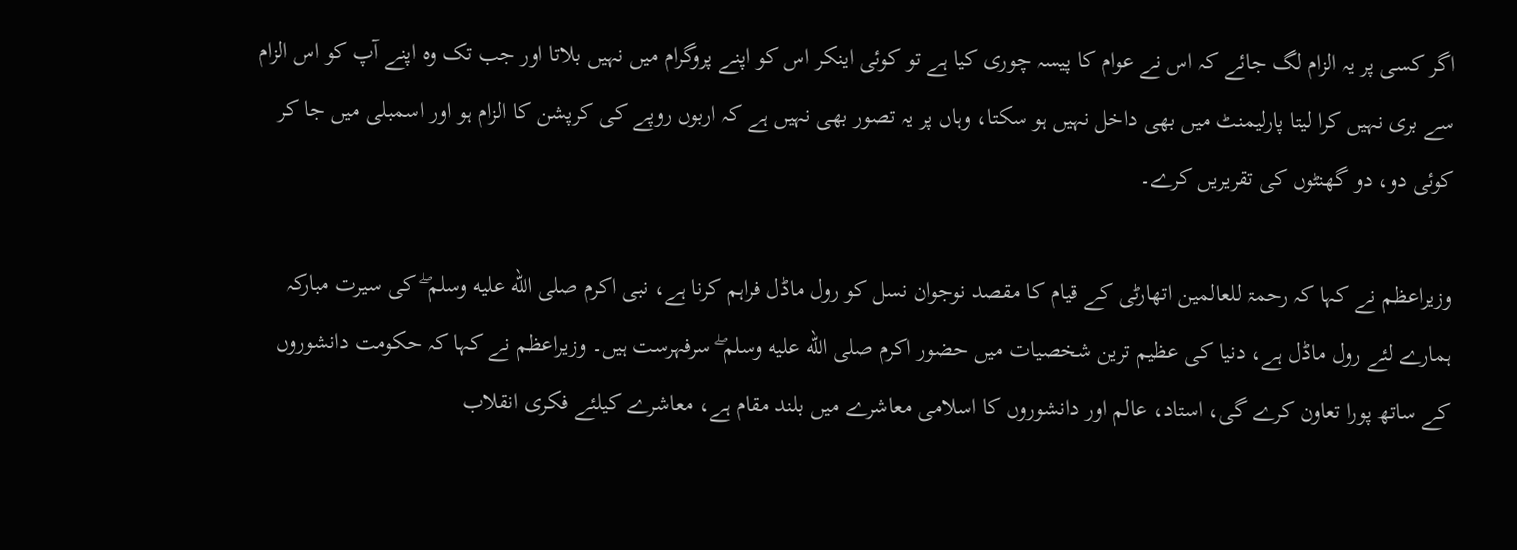اگر کسی پر یہ الزام لگ جائے کہ اس نے عوام کا پیسہ چوری کیا ہے تو کوئی اینکر اس کو اپنے پروگرام میں نہیں بلاتا اور جب تک وہ اپنے آپ کو اس الزام سے بری نہیں کرا لیتا پارلیمنٹ میں بھی داخل نہیں ہو سکتا، وہاں پر یہ تصور بھی نہیں ہے کہ اربوں روپے کی کرپشن کا الزام ہو اور اسمبلی میں جا کر کوئی دو، دو گھنٹوں کی تقریریں کرے۔

وزیراعظم نے کہا کہ رحمۃ للعالمین اتھارٹی کے قیام کا مقصد نوجوان نسل کو رول ماڈل فراہم کرنا ہے، نبی اکرم صلى الله عليه وسلم ۖ کی سیرت مبارکہ ہمارے لئے رول ماڈل ہے، دنیا کی عظیم ترین شخصیات میں حضور اکرم صلى الله عليه وسلم ۖ سرفہرست ہیں۔ وزیراعظم نے کہا کہ حکومت دانشوروں کے ساتھ پورا تعاون کرے گی، استاد، عالم اور دانشوروں کا اسلامی معاشرے میں بلند مقام ہے، معاشرے کیلئے فکری انقلاب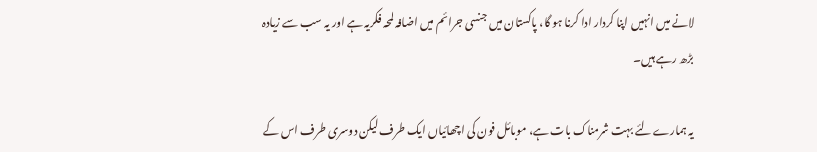لانے میں انہیں اپنا کردار ادا کرنا ہو گا، پاکستان میں جنسی جرائم میں اضافہ لمحہ فکریہ ہے اور یہ سب سے زیادہ بڑھ رہے ہیں۔

یہ ہمارے لئے بہت شرمناک بات ہے، موبائل فون کی اچھائیاں ایک طرف لیکن دوسری طرف اس کے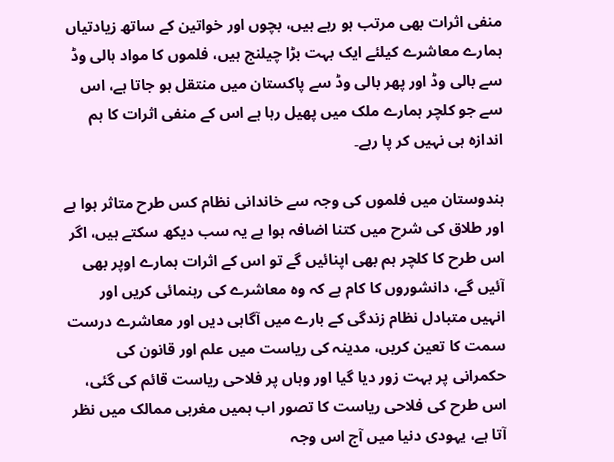منفی اثرات بھی مرتب ہو رہے ہیں، بچوں اور خواتین کے ساتھ زیادتیاں ہمارے معاشرے کیلئے ایک بہت بڑا چیلنج ہیں، فلموں کا مواد ہالی وڈ سے بالی وڈ اور پھر بالی وڈ سے پاکستان میں منتقل ہو جاتا ہے، اس سے جو کلچر ہمارے ملک میں پھیل رہا ہے اس کے منفی اثرات کا ہم اندازہ ہی نہیں کر پا رہے۔

ہندوستان میں فلموں کی وجہ سے خاندانی نظام کس طرح متاثر ہوا ہے اور طلاق کی شرح میں کتنا اضافہ ہوا ہے یہ سب دیکھ سکتے ہیں، اگر اس طرح کا کلچر ہم بھی اپنائیں گے تو اس کے اثرات ہمارے اوپر بھی آئیں گے، دانشوروں کا کام ہے کہ وہ معاشرے کی رہنمائی کریں اور انہیں متبادل نظام زندگی کے بارے میں آگاہی دیں اور معاشرے درست سمت کا تعین کریں، مدینہ کی ریاست میں علم اور قانون کی حکمرانی پر بہت زور دیا گیا اور وہاں پر فلاحی ریاست قائم کی گئی، اس طرح کی فلاحی ریاست کا تصور اب ہمیں مغربی ممالک میں نظر آتا ہے، یہودی دنیا میں آج اس وجہ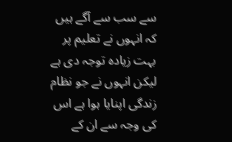سے سب سے آگے ہیں کہ انہوں نے تعلیم پر بہت زیادہ توجہ دی ہے لیکن انہوں نے جو نظام زندگی اپنایا ہوا ہے اس کی وجہ سے ان کے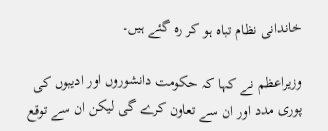خاندانی نظام تباہ ہو کر رہ گئے ہیں۔

وزیراعظم نے کہا کہ حکومت دانشوروں اور ادیبوں کی پوری مدد اور ان سے تعاون کرے گی لیکن ان سے توقع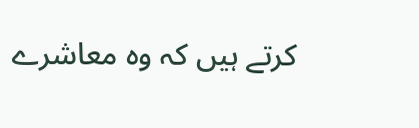کرتے ہیں کہ وہ معاشرے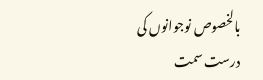بالخصوص نوجوانوں کی درست سمت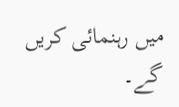میں رہنمائی کریں گے۔